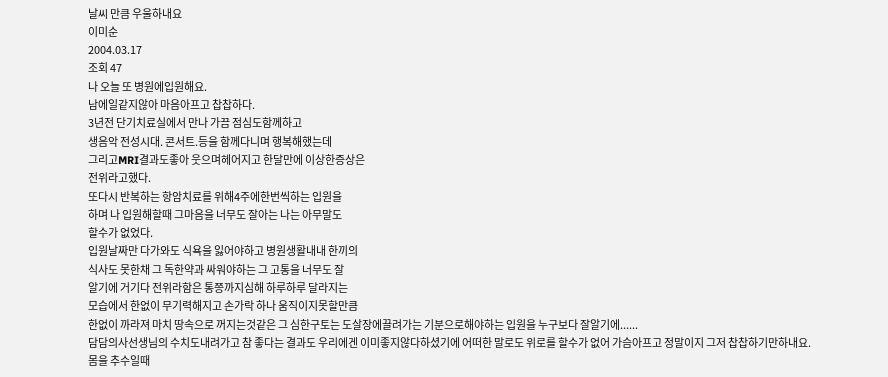날씨 만큼 우울하내요
이미순
2004.03.17
조회 47
나 오늘 또 병원에입원해요.
남에일같지않아 마음아프고 찹찹하다.
3년전 단기치료실에서 만나 가끔 점심도함께하고
생음악 전성시대. 콘서트.등을 함께다니며 행복해했는데
그리고MRI결과도좋아 웃으며헤어지고 한달만에 이상한증상은
전위라고했다.
또다시 반복하는 항암치료를 위해4주에한번씩하는 입원을
하며 나 입원해할때 그마음을 너무도 잘아는 나는 아무말도
할수가 없었다.
입원날짜만 다가와도 식욕을 잃어야하고 병원생활내내 한끼의
식사도 못한채 그 독한약과 싸워야하는 그 고통을 너무도 잘
알기에 거기다 전위라함은 통쯩까지심해 하루하루 달라지는
모습에서 한없이 무기력해지고 손가락 하나 움직이지못할만큼
한없이 까라져 마치 땅속으로 꺼지는것같은 그 심한구토는 도살장에끌려가는 기분으로해야하는 입원을 누구보다 잘알기에......
담담의사선생님의 수치도내려가고 참 좋다는 결과도 우리에겐 이미좋지않다하셨기에 어떠한 말로도 위로를 할수가 없어 가슴아프고 정말이지 그저 찹찹하기만하내요.
몸을 추수일때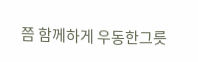쯤 함께하게 우동한그릇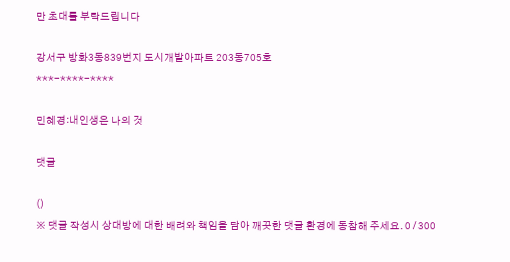만 초대를 부탁드립니다

강서구 방화3동839번지 도시개발아파트 203동705호
***-****-****

민혜경:내인생은 나의 것

댓글

()
※ 댓글 작성시 상대방에 대한 배려와 책임을 담아 깨끗한 댓글 환경에 동참해 주세요. 0 / 300